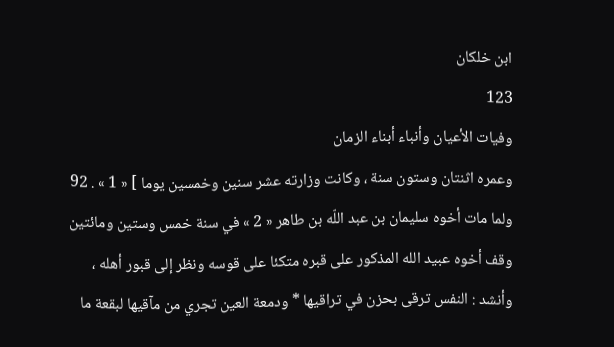ابن خلكان
123
وفيات الأعيان وأنباء أبناء الزمان
وعمره اثنتان وستون سنة ، وكانت وزارته عشر سنين وخمسين يوما ] « 1 » . 92 ولما مات أخوه سليمان بن عبد اللّه بن طاهر « 2 » في سنة خمس وستين ومائتين وقف أخوه عبيد الله المذكور على قبره متكئا على قوسه ونظر إلى قبور أهله ، وأنشد : النفس ترقى بحزن في تراقيها * ودمعة العين تجري من مآقيها لبقعة ما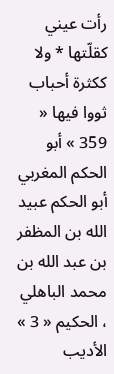رأت عيني كقلّتها * ولا ككثرة أحباب ثووا فيها « 359 » أبو الحكم المغربي أبو الحكم عبيد الله بن المظفر بن عبد الله بن محمد الباهلي ، الحكيم « 3 » الأديب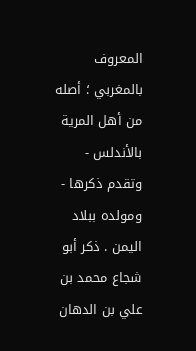المعروف بالمغربي ؛ أصله من أهل المرية بالأندلس - وتقدم ذكرها - ومولده ببلاد اليمن . ذكر أبو شجاع محمد بن علي بن الدهان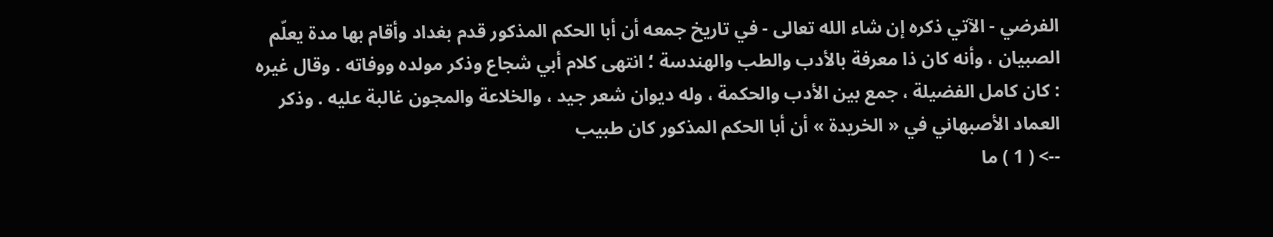الفرضي - الآتي ذكره إن شاء الله تعالى - في تاريخ جمعه أن أبا الحكم المذكور قدم بغداد وأقام بها مدة يعلّم الصبيان ، وأنه كان ذا معرفة بالأدب والطب والهندسة ؛ انتهى كلام أبي شجاع وذكر مولده ووفاته . وقال غيره : كان كامل الفضيلة ، جمع بين الأدب والحكمة ، وله ديوان شعر جيد ، والخلاعة والمجون غالبة عليه . وذكر العماد الأصبهاني في « الخريدة » أن أبا الحكم المذكور كان طبيب
--> ( 1 ) ما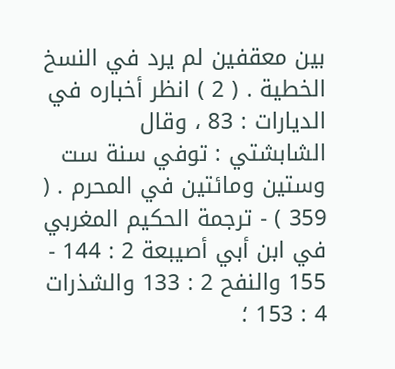بين معقفين لم يرد في النسخ الخطية . ( 2 ) انظر أخباره في الديارات : 83 ، وقال الشابشتي : توفي سنة ست وستين ومائتين في المحرم . ( 359 ) - ترجمة الحكيم المغربي في ابن أبي أصيبعة 2 : 144 - 155 والنفح 2 : 133 والشذرات 4 : 153 ؛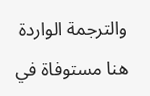والترجمة الواردة هنا مستوفاة في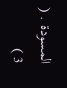المسودة . ( 3 )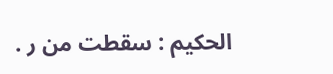الحكيم : سقطت من ر .